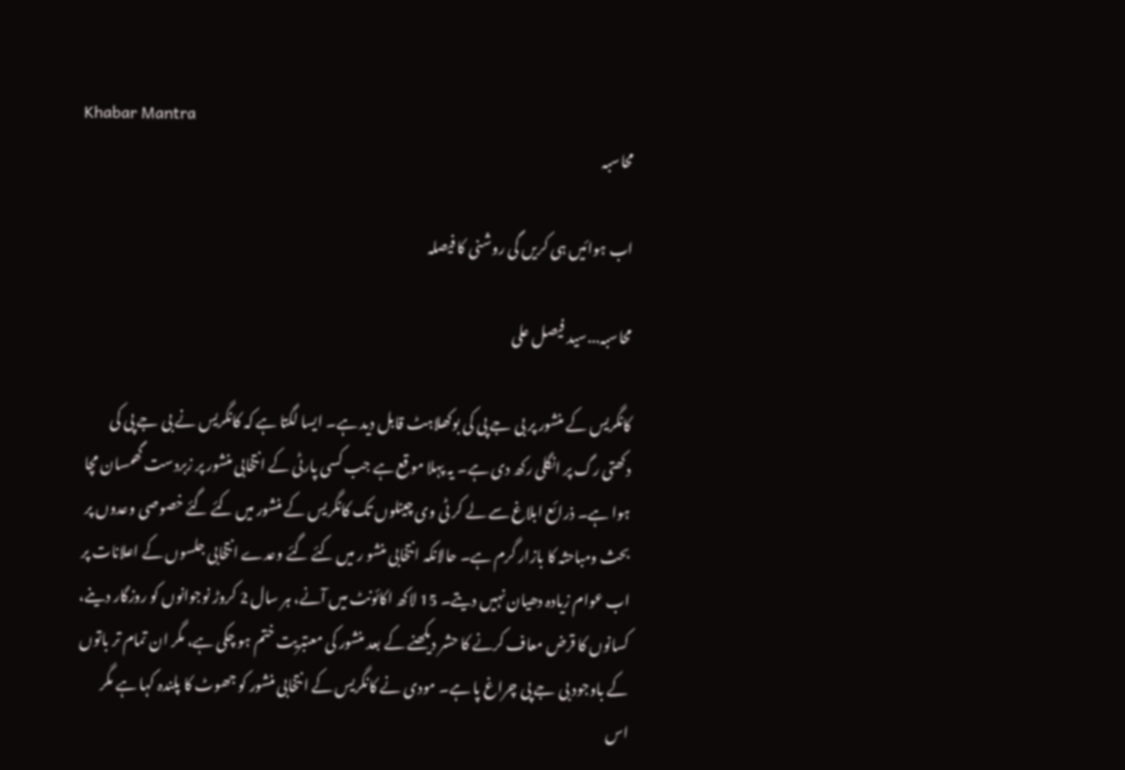Khabar Mantra
محاسبہ

اب ہوائیں ہی کریں گی روشنی کا فیصلہ

محاسبہ...سید فیصل علی

کانگریس کے منشور پر بی جے پی کی بوکھلاہٹ قابل دید ہے۔ ایسا لگتا ہے کہ کانگریس نے بی جے پی کی دکھتی رگ پر انگلی رکھ دی ہے۔ یہ پہلا موقع ہے جب کسی پارٹی کے انتخابی منشور پر زبردست گھمسان مچا ہوا ہے۔ ذرائع ابلاغ سے لے کر ٹی وی چینلوں تک کانگریس کے منشور میں کئے گئے خصوصی وعدوں پر بحث ومباحثہ کا بازار گرم ہے۔ حالانکہ انتخابی منشو ر میں کئے گئے وعدے انتخابی جلسوں کے اعلانات پر اب عوام زیادہ دھیان نہیں دیتے۔ 15 لاکھ اکائونٹ میں آنے، ہر سال 2 کروڑ نوجوانوں کو روزگار دینے، کسانوں کا قرض معاف کرنے کا حشر دیکھنے کے بعد منشور کی معتبریت ختم ہو چکی ہے، مگر ان تمام تر باتوں کے باوجود بی جے پی چراغ پا ہے۔ مودی نے کانگریس کے انتخابی منشور کو جھوٹ کا پلندہ کہا ہے مگر اس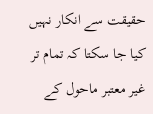حقیقت سے انکار نہیں کیا جا سکتا کہ تمام تر غیر معتبر ماحول کے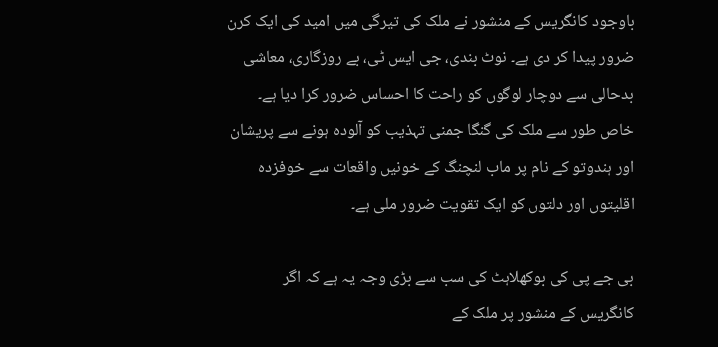باوجود کانگریس کے منشور نے ملک کی تیرگی میں امید کی ایک کرن ضرور پیدا کر دی ہے۔ نوٹ بندی، جی ایس ٹی، بے روزگاری، معاشی بدحالی سے دوچار لوگوں کو راحت کا احساس ضرور کرا دیا ہے۔ خاص طور سے ملک کی گنگا جمنی تہذیب کو آلودہ ہونے سے پریشان اور ہندوتو کے نام پر ماب لنچنگ کے خونیں واقعات سے خوفزدہ اقلیتوں اور دلتوں کو ایک تقویت ضرور ملی ہے۔

بی جے پی کی بوکھلاہٹ کی سب سے بڑی وجہ یہ ہے کہ اگر کانگریس کے منشور پر ملک کے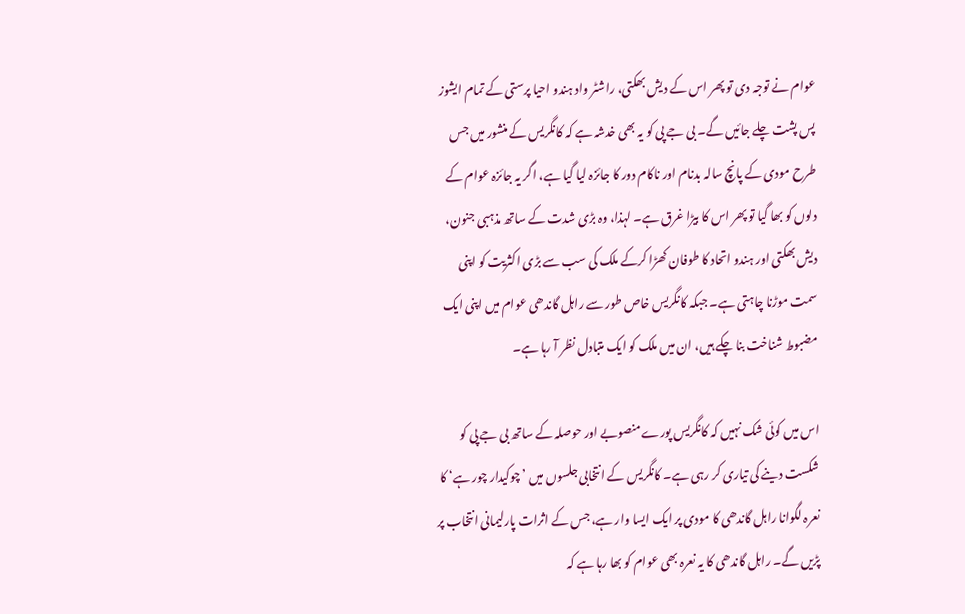عوام نے توجہ دی تو پھر اس کے دیش بھکتی، راشٹر واد ہندو احیا پرستی کے تمام ایشوز پس پشت چلے جائیں گے۔ بی جے پی کو یہ بھی خدشہ ہے کہ کانگریس کے منشور میں جس طرح مودی کے پانچ سالہ بدنام اور ناکام دور کا جائزہ لیا گیا ہے، اگر یہ جائزہ عوام کے دلوں کو بھا گیا تو پھر اس کا بیڑا غرق ہے۔ لہذا، وہ بڑی شدت کے ساتھ مذہبی جنون، دیش بھکتی اور ہندو اتحاد کا طوفان کھڑا کرکے ملک کی سب سے بڑی اکثریت کو اپنی سمت موڑنا چاہتی ہے۔ جبکہ کانگریس خاص طور سے راہل گاندھی عوام میں اپنی ایک مضبوط شناخت بنا چکے ہیں، ان میں ملک کو ایک متبادل نظر آ رہا ہے۔

اس میں کوئی شک نہیں کہ کانگریس پورے منصوبے اور حوصلہ کے ساتھ بی جے پی کو شکست دینے کی تیاری کر رہی ہے۔ کانگریس کے انتخابی جلسوں میں ’چوکیدار چور ہے‘ کا نعرہ لگوانا راہل گاندھی کا مودی پر ایک ایسا وار ہے، جس کے اثرات پارلیمانی انتخاب پر پڑیں گے۔ راہل گاندھی کا یہ نعرہ بھی عوام کو بھا رہا ہے کہ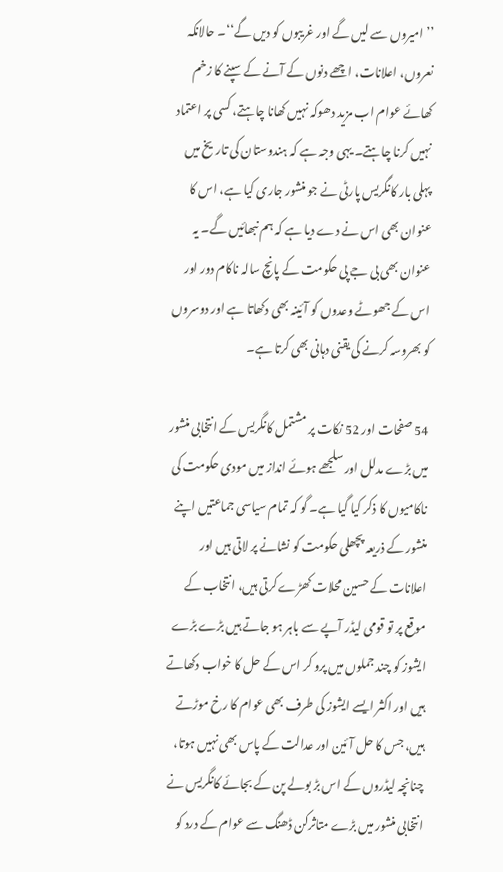’’امیروں سے لیں گے اور غریبوں کو دیں گے‘‘۔ حالانکہ نعروں، اعلانات، اچھے دنوں کے آنے کے سپنے کا زخم کھائے عوام اب مزید دھوکہ نہیں کھانا چاہتے، کسی پر اعتماد نہیں کرنا چاہتے۔ یہی وجہ ہے کہ ہندوستان کی تاریخ میں پہلی بار کانگریس پارٹی نے جو منشور جاری کیا ہے، اس کا عنوان بھی اس نے دے دیا ہے کہ ہم نبھائیں گے۔ یہ عنوان بھی بی جے پی حکومت کے پانچ سالہ ناکام دور اور اس کے جھوٹے وعدوں کو آئینہ بھی دکھاتا ہے اور دوسروں کو بھروسہ کرنے کی یقنی دہانی بھی کرتا ہے۔

54 صفحات اور 52 نکات پر مشتمل کانگریس کے انتخابی منشور میں بڑے مدلل اور سلجھے ہوئے انداز میں مودی حکومت کی ناکامیوں کا ذکر کیا گیا ہے۔ گو کہ تمام سیاسی جماعتیں اپنے منشور کے ذریعہ پچھلی حکومت کو نشانے پر لاتی ہیں اور اعلانات کے حسین محلات کھڑے کرتی ہیں، انتخاب کے موقع پر تو قومی لیڈر آپے سے باہر ہو جاتے ہیں بڑے بڑے ایشوز کو چند جملوں میں پرو کر اس کے حل کا خواب دکھاتے ہیں اور اکثر ایسے ایشوز کی طرف بھی عوام کا رخ موڑتے ہیں، جس کا حل آئین اور عدالت کے پاس بھی نہیں ہوتا، چنانچہ لیڈروں کے اس بڑ بولے پن کے بجائے کانگریس نے انتخابی منشور میں بڑے متاثرکن ڈھنگ سے عوام کے درد کو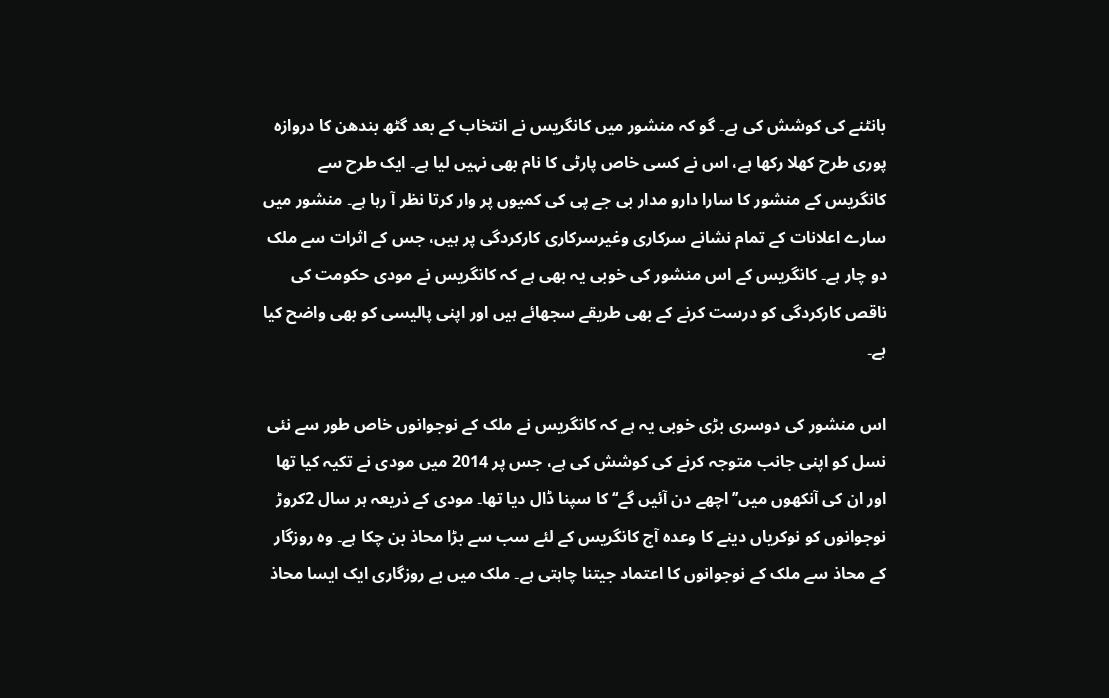بانٹنے کی کوشش کی ہے۔ گو کہ منشور میں کانگریس نے انتخاب کے بعد گٹھ بندھن کا دروازہ پوری طرح کھلا رکھا ہے، اس نے کسی خاص پارٹی کا نام بھی نہیں لیا ہے۔ ایک طرح سے کانگریس کے منشور کا سارا دارو مدار بی جے پی کی کمیوں پر وار کرتا نظر آ رہا ہے۔ منشور میں سارے اعلانات کے تمام نشانے سرکاری وغیرسرکاری کارکردگی پر ہیں، جس کے اثرات سے ملک دو چار ہے۔ کانگریس کے اس منشور کی خوبی یہ بھی ہے کہ کانگریس نے مودی حکومت کی ناقص کارکردگی کو درست کرنے کے بھی طریقے سجھائے ہیں اور اپنی پالیسی کو بھی واضح کیا ہے۔

اس منشور کی دوسری بڑی خوبی یہ ہے کہ کانگریس نے ملک کے نوجوانوں خاص طور سے نئی نسل کو اپنی جانب متوجہ کرنے کی کوشش کی ہے، جس پر 2014 میں مودی نے تکیہ کیا تھا اور ان کی آنکھوں میں’’ اچھے دن آئیں گے‘‘ کا سپنا ڈال دیا تھا۔ مودی کے ذریعہ ہر سال 2کروڑ نوجوانوں کو نوکریاں دینے کا وعدہ آج کانگریس کے لئے سب سے بڑا محاذ بن چکا ہے۔ وہ روزگار کے محاذ سے ملک کے نوجوانوں کا اعتماد جیتنا چاہتی ہے۔ ملک میں بے روزگاری ایک ایسا محاذ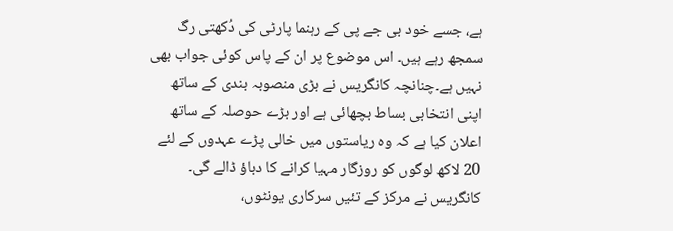ہے، جسے خود بی جے پی کے رہنما پارٹی کی دُکھتی رگ سمجھ رہے ہیں۔ اس موضوع پر ان کے پاس کوئی جواب بھی نہیں ہے۔چنانچہ کانگریس نے بڑی منصوبہ بندی کے ساتھ اپنی انتخابی بساط بچھائی ہے اور بڑے حوصلہ کے ساتھ اعلان کیا ہے کہ وہ ریاستوں میں خالی پڑے عہدوں کے لئے 20 لاکھ لوگوں کو روزگار مہیا کرانے کا دباؤ ڈالے گی۔ کانگریس نے مرکز کے تئیں سرکاری یونٹوں،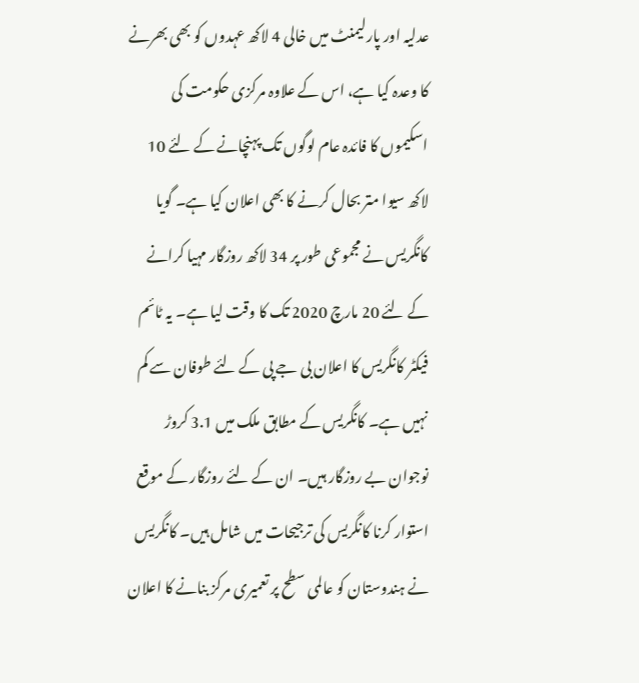عدلیہ اور پارلیمنٹ میں خالی 4 لاکھ عہدوں کو بھی بھرنے کا وعدہ کیا ہے، اس کے علاوہ مرکزی حکومت کی اسکیموں کا فائدہ عام لوگوں تک پہنچانے کے لئے 10 لاکھ سیوا متر بحال کرنے کا بھی اعلان کیا ہے۔ گویا کانگریس نے مجموعی طور پر 34 لاکھ روزگار مہیا کرانے کے لئے 20 مارچ 2020 تک کا وقت لیا ہے۔ یہ ٹائم فیکٹر کانگریس کا اعلان بی جے پی کے لئے طوفان سے کم نہیں ہے۔ کانگریس کے مطابق ملک میں 3.1 کروڑ نوجوان بے روزگار ہیں۔ ان کے لئے روزگار کے موقع استوار کرنا کانگریس کی ترجیحات میں شامل ہیں۔ کانگریس نے ہندوستان کو عالمی سطح پر تعمیری مرکز بنانے کا اعلان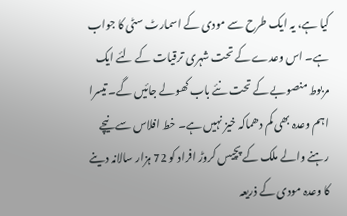کیا ہے، یہ ایک طرح سے مودی کے اسمارٹ سٹی کا جواب ہے۔ اس وعدے کے تحت شہری ترقیات کے لئے ایک مربوط منصوبے کے تحت نئے باب کھولے جائیں گے۔ تیسرا اہم وعدہ بھی کم دھماکہ خیز نہیں ہے۔ خط افلاس سے نیچے رہنے والے ملک کے پچیس کروڑ افراد کو 72 ہزار سالانہ دینے کا وعدہ مودی کے ذریعہ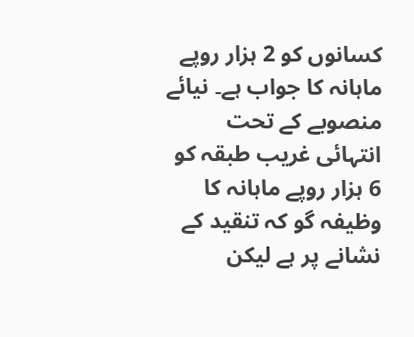کسانوں کو 2 ہزار روپے ماہانہ کا جواب ہے۔ نیائے منصوبے کے تحت انتہائی غریب طبقہ کو 6 ہزار روپے ماہانہ کا وظیفہ گو کہ تنقید کے نشانے پر ہے لیکن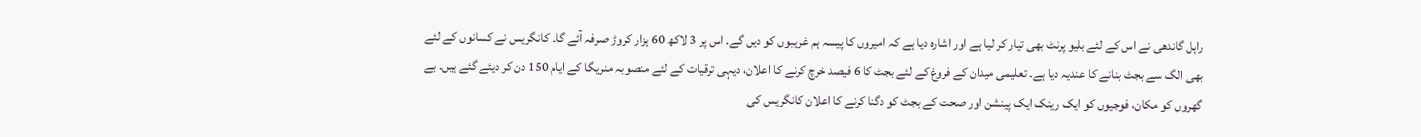راہل گاندھی نے اس کے لئے بلیو پرنٹ بھی تیار کر لیا ہے اور اشارہ دیا ہے کہ امیروں کا پیسہ ہم غریبوں کو دیں گے۔ اس پر 3 لاکھ 60 ہزار کروڑ صرفہ آئے گا۔ کانگریس نے کسانوں کے لئے بھی الگ سے بجٹ بنانے کا عندیہ دیا ہے۔ تعلیمی میدان کے فروغ کے لئے بجٹ کا 6 فیصد خرچ کرنے کا اعلان، دیہی ترقیات کے لئے منصوبہ منریگا کے ایام 150 دن کر دیئے گئے ہیں۔ بے گھروں کو مکان، فوجیوں کو ایک رینک ایک پینشن اور صحت کے بجٹ کو دگنا کرنے کا اعلان کانگریس کی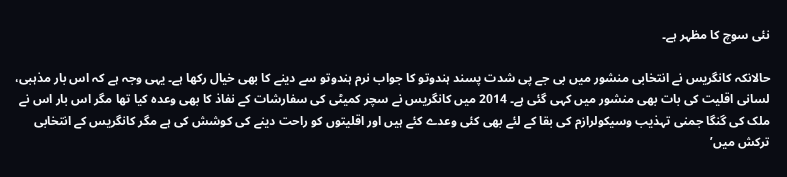نئی سوچ کا مظہر ہے۔

حالانکہ کانگریس نے انتخابی منشور میں بی جے پی شدت پسند ہندوتو کا جواب نرم ہندوتو سے دینے کا بھی خیال رکھا ہے۔ یہی وجہ ہے کہ اس بار مذہبی، لسانی اقلیت کی بات بھی منشور میں کہی گئی ہے۔ 2014 میں کانگریس نے سچر کمیٹی کی سفارشات کے نفاذ کا بھی وعدہ کیا تھا مگر اس بار اس نے ملک کی گنگا جمنی تہذیب وسیکولرازم کی بقا کے لئے بھی کئی وعدے کئے ہیں اور اقلیتوں کو راحت دینے کی کوشش کی ہے مگر کانگریس کے انتخابی ترکش میں’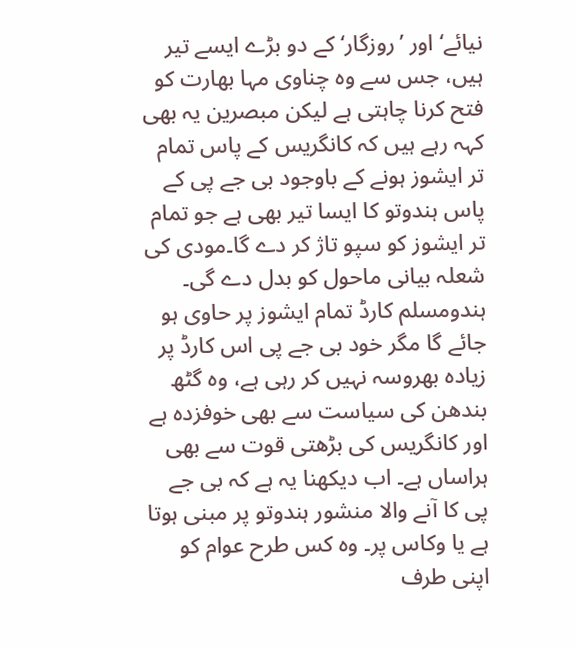نیائے‘ اور ’روزگار‘ کے دو بڑے ایسے تیر ہیں، جس سے وہ چناوی مہا بھارت کو فتح کرنا چاہتی ہے لیکن مبصرین یہ بھی کہہ رہے ہیں کہ کانگریس کے پاس تمام تر ایشوز ہونے کے باوجود بی جے پی کے پاس ہندوتو کا ایسا تیر بھی ہے جو تمام تر ایشوز کو سپو تاژ کر دے گا۔مودی کی شعلہ بیانی ماحول کو بدل دے گی۔ ہندومسلم کارڈ تمام ایشوز پر حاوی ہو جائے گا مگر خود بی جے پی اس کارڈ پر زیادہ بھروسہ نہیں کر رہی ہے، وہ گٹھ بندھن کی سیاست سے بھی خوفزدہ ہے اور کانگریس کی بڑھتی قوت سے بھی ہراساں ہے۔ اب دیکھنا یہ ہے کہ بی جے پی کا آنے والا منشور ہندوتو پر مبنی ہوتا ہے یا وکاس پر۔ وہ کس طرح عوام کو اپنی طرف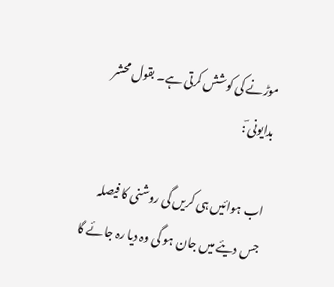موڑنے کی کوشش کرتی ہے۔ بقول محشر بدایونی ؔ:

اب ہوائیں ہی کریں گی روشنی کا فیصلہ
جس دیئے میں جان ہو گی وہ دیا رہ جائے گا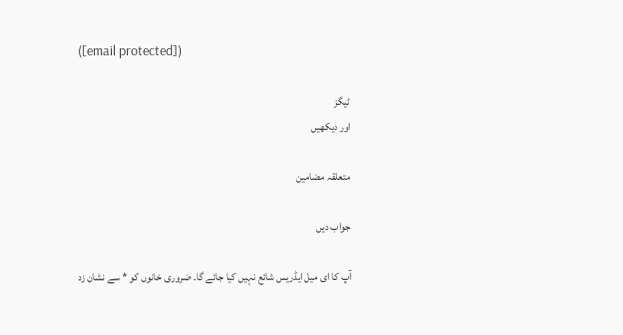([email protected])

ٹیگز
اور دیکھیں

متعلقہ مضامین

جواب دیں

آپ کا ای میل ایڈریس شائع نہیں کیا جائے گا۔ ضروری خانوں کو * سے نشان زد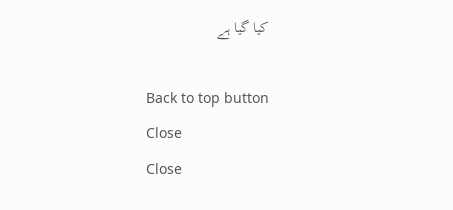کیا گیا ہے

Back to top button
Close
Close